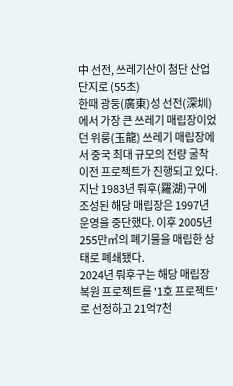中 선전, 쓰레기산이 첨단 산업단지로 (55초)
한때 광둥(廣東)성 선전(深圳)에서 가장 큰 쓰레기 매립장이었던 위룽(玉龍) 쓰레기 매립장에서 중국 최대 규모의 전량 굴착 이전 프로젝트가 진행되고 있다. 지난 1983년 뤄후(羅湖)구에 조성된 해당 매립장은 1997년 운영을 중단했다. 이후 2005년 255만㎥의 폐기물을 매립한 상태로 폐쇄됐다.
2024년 뤄후구는 해당 매립장 복원 프로젝트를 '1호 프로젝트'로 선정하고 21억7천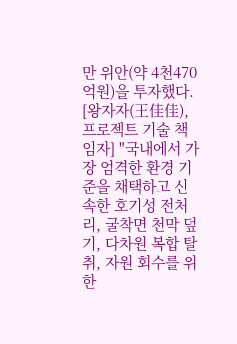만 위안(약 4천470억원)을 투자했다.
[왕자자(王佳佳), 프로젝트 기술 책임자] "국내에서 가장 엄격한 환경 기준을 채택하고 신속한 호기성 전처리, 굴착면 천막 덮기, 다차원 복합 탈취, 자원 회수를 위한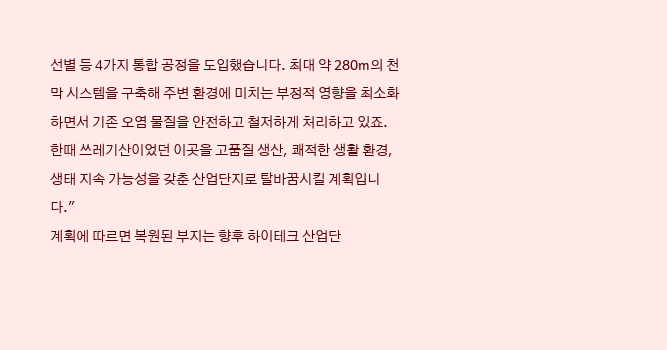선별 등 4가지 통합 공정을 도입했습니다. 최대 약 280m의 천막 시스템을 구축해 주변 환경에 미치는 부정적 영향을 최소화하면서 기존 오염 물질을 안전하고 철저하게 처리하고 있죠. 한때 쓰레기산이었던 이곳을 고품질 생산, 쾌적한 생활 환경, 생태 지속 가능성을 갖춘 산업단지로 탈바꿈시킬 계획입니다."
계획에 따르면 복원된 부지는 향후 하이테크 산업단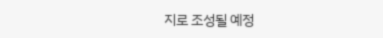지로 조성될 예정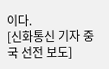이다.
[신화통신 기자 중국 선전 보도]